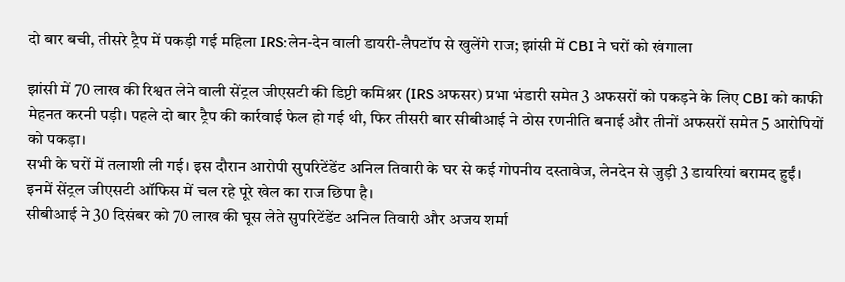दो बार बची, तीसरे ट्रैप में पकड़ी गई महिला IRS:लेन-देन वाली डायरी-लैपटॉप से खुलेंगे राज; झांसी में CBI ने घरों को खंगाला

झांसी में 70 लाख की रिश्वत लेने वाली सेंट्रल जीएसटी की डिप्टी कमिश्नर (IRS अफसर) प्रभा भंडारी समेत 3 अफसरों को पकड़ने के लिए CBI को काफी मेहनत करनी पड़ी। पहले दो बार ट्रैप की कार्रवाई फेल हो गई थी, फिर तीसरी बार सीबीआई ने ठोस रणनीति बनाई और तीनों अफसरों समेत 5 आरोपियों को पकड़ा।
सभी के घरों में तलाशी ली गई। इस दौरान आरोपी सुपरिटेंडेंट अनिल तिवारी के घर से कई गोपनीय दस्तावेज, लेनदेन से जुड़ी 3 डायरियां बरामद हुईं। इनमें सेंट्रल जीएसटी ऑफिस में चल रहे पूरे खेल का राज छिपा है।
सीबीआई ने 30 दिसंबर को 70 लाख की घूस लेते सुपरिटेंडेंट अनिल तिवारी और अजय शर्मा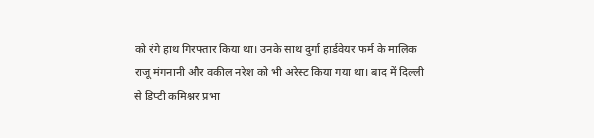को रंगे हाथ गिरफ्तार किया था। उनके साथ दुर्गा हार्डवेयर फर्म के मालिक राजू मंगनानी और वकील नरेश को भी अरेस्ट किया गया था। बाद में दिल्ली से डिप्टी कमिश्नर प्रभा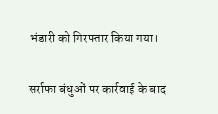भंडारी को गिरफ्तार किया गया।

सर्राफा बंधुओं पर कार्रवाई के बाद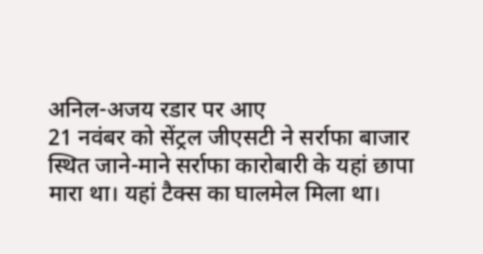अनिल-अजय रडार पर आए
21 नवंबर को सेंट्रल जीएसटी ने सर्राफा बाजार स्थित जाने-माने सर्राफा कारोबारी के यहां छापा मारा था। यहां टैक्स का घालमेल मिला था।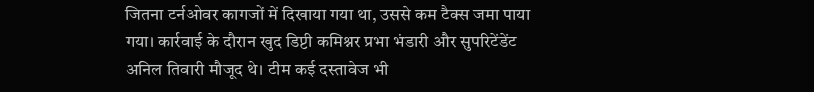जितना टर्नओवर कागजों में दिखाया गया था, उससे कम टैक्स जमा पाया गया। कार्रवाई के दौरान खुद डिप्टी कमिश्नर प्रभा भंडारी और सुपरिटेंडेंट अनिल तिवारी मौजूद थे। टीम कई दस्तावेज भी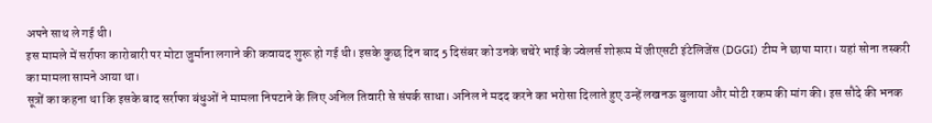अपने साथ ले गई थी।
इस मामले में सर्राफा कारोबारी पर मोटा जुर्माना लगाने की कवायद शुरू हो गई थी। इसके कुछ दिन बाद 5 दिसंबर को उनके चचेरे भाई के ज्वेलर्स शोरूम में जीएसटी इंटेलिजेंस (DGGI) टीम ने छापा मारा। यहां सोना तस्करी का मामला सामने आया था।
सूत्रों का कहना था कि इसके बाद सर्राफा बंधुओं ने मामला निपटाने के लिए अनिल तिवारी से संपर्क साधा। अनिल ने मदद करने का भरोसा दिलाते हुए उन्हें लखनऊ बुलाया और मोटी रकम की मांग की। इस सौदे की भनक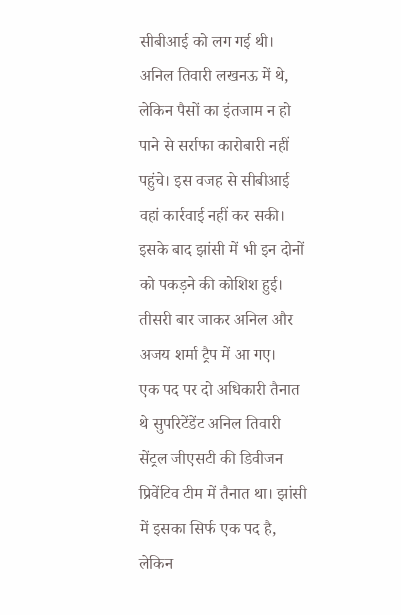सीबीआई को लग गई थी।
अनिल तिवारी लखनऊ में थे, लेकिन पैसों का इंतजाम न हो पाने से सर्राफा कारोबारी नहीं पहुंचे। इस वजह से सीबीआई वहां कार्रवाई नहीं कर सकी। इसके बाद झांसी में भी इन दोनों को पकड़ने की कोशिश हुई। तीसरी बार जाकर अनिल और अजय शर्मा ट्रैप में आ गए।
एक पद पर दो अधिकारी तैनात थे सुपरिटेंडेंट अनिल तिवारी सेंट्रल जीएसटी की डिवीजन प्रिवेंटिव टीम में तैनात था। झांसी में इसका सिर्फ एक पद है, लेकिन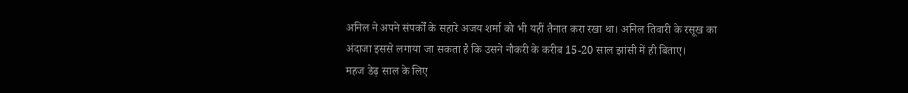अनिल ने अपने संपर्कों के सहारे अजय शर्मा को भी यहीं तैनात करा रखा था। अनिल तिवारी के रसूख का अंदाजा इससे लगाया जा सकता है कि उसने नौकरी के करीब 15-20 साल झांसी में ही बिताए।
महज डेढ़ साल के लिए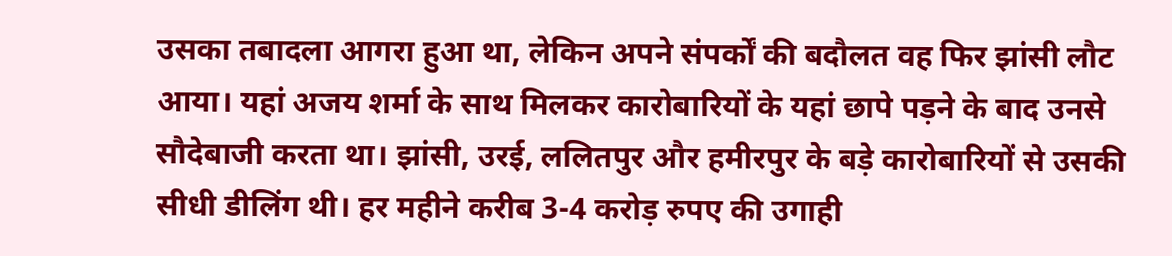उसका तबादला आगरा हुआ था, लेकिन अपने संपर्कों की बदौलत वह फिर झांसी लौट आया। यहां अजय शर्मा के साथ मिलकर कारोबारियों के यहां छापे पड़ने के बाद उनसे सौदेबाजी करता था। झांसी, उरई, ललितपुर और हमीरपुर के बड़े कारोबारियों से उसकी सीधी डीलिंग थी। हर महीने करीब 3-4 करोड़ रुपए की उगाही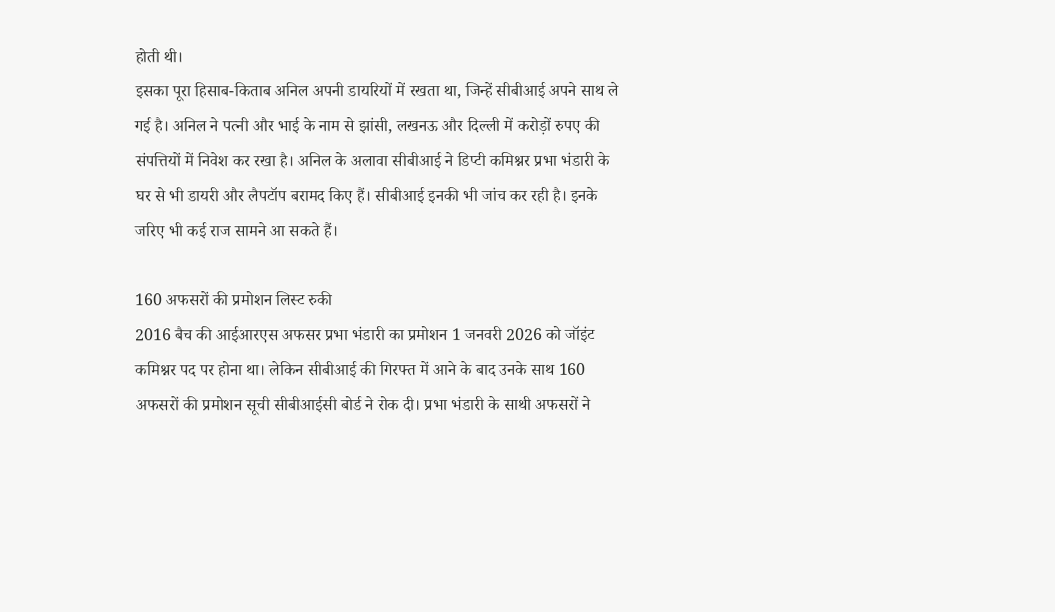होती थी।
इसका पूरा हिसाब-किताब अनिल अपनी डायरियों में रखता था, जिन्हें सीबीआई अपने साथ ले गई है। अनिल ने पत्नी और भाई के नाम से झांसी, लखनऊ और दिल्ली में करोड़ों रुपए की संपत्तियों में निवेश कर रखा है। अनिल के अलावा सीबीआई ने डिप्टी कमिश्नर प्रभा भंडारी के घर से भी डायरी और लैपटॉप बरामद किए हैं। सीबीआई इनकी भी जांच कर रही है। इनके जरिए भी कई राज सामने आ सकते हैं।

160 अफसरों की प्रमोशन लिस्ट रुकी
2016 बैच की आईआरएस अफसर प्रभा भंडारी का प्रमोशन 1 जनवरी 2026 को जॉइंट कमिश्नर पद पर होना था। लेकिन सीबीआई की गिरफ्त में आने के बाद उनके साथ 160 अफसरों की प्रमोशन सूची सीबीआईसी बोर्ड ने रोक दी। प्रभा भंडारी के साथी अफसरों ने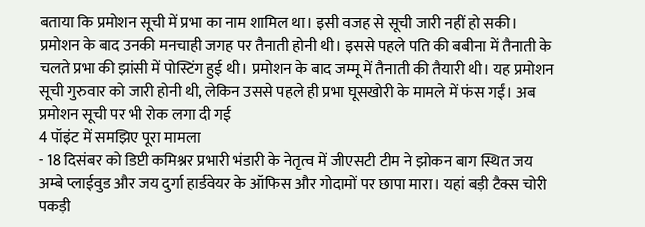बताया कि प्रमोशन सूची में प्रभा का नाम शामिल था। इसी वजह से सूची जारी नहीं हो सकी।
प्रमोशन के बाद उनकी मनचाही जगह पर तैनाती होनी थी। इससे पहले पति की बबीना में तैनाती के चलते प्रभा की झांसी में पोस्टिंग हुई थी। प्रमोशन के बाद जम्मू में तैनाती की तैयारी थी। यह प्रमोशन सूची गुरुवार को जारी होनी थी, लेकिन उससे पहले ही प्रभा घूसखोरी के मामले में फंस गईं। अब प्रमोशन सूची पर भी रोक लगा दी गई
4 पॉइंट में समझिए पूरा मामला
- 18 दिसंबर को डिप्टी कमिश्नर प्रभारी भंडारी के नेतृत्व में जीएसटी टीम ने झोकन बाग स्थित जय अम्बे प्लाईवुड और जय दुर्गा हार्डवेयर के ऑफिस और गोदामों पर छापा मारा। यहां बड़ी टैक्स चोरी पकड़ी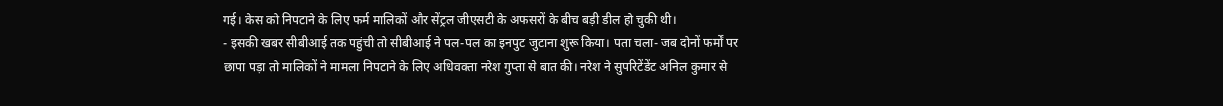गई। केस को निपटाने के लिए फर्म मालिकों और सेंट्रल जीएसटी के अफसरों के बीच बड़ी डील हो चुकी थी।
- इसकी खबर सीबीआई तक पहुंची तो सीबीआई ने पल-पल का इनपुट जुटाना शुरू किया। पता चला- जब दोनों फर्मों पर छापा पड़ा तो मालिकों ने मामला निपटाने के लिए अधिवक्ता नरेश गुप्ता से बात की। नरेश ने सुपरिटेंडेंट अनिल कुमार से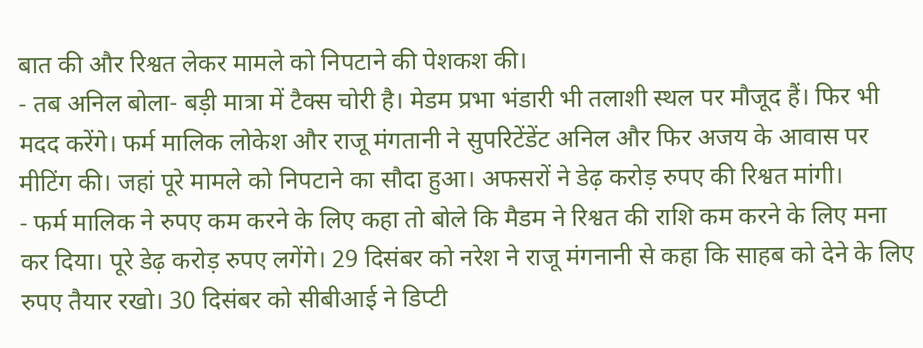बात की और रिश्वत लेकर मामले को निपटाने की पेशकश की।
- तब अनिल बोला- बड़ी मात्रा में टैक्स चोरी है। मेडम प्रभा भंडारी भी तलाशी स्थल पर मौजूद हैं। फिर भी मदद करेंगे। फर्म मालिक लोकेश और राजू मंगतानी ने सुपरिटेंडेंट अनिल और फिर अजय के आवास पर मीटिंग की। जहां पूरे मामले को निपटाने का सौदा हुआ। अफसरों ने डेढ़ करोड़ रुपए की रिश्वत मांगी।
- फर्म मालिक ने रुपए कम करने के लिए कहा तो बोले कि मैडम ने रिश्वत की राशि कम करने के लिए मना कर दिया। पूरे डेढ़ करोड़ रुपए लगेंगे। 29 दिसंबर को नरेश ने राजू मंगनानी से कहा कि साहब को देने के लिए रुपए तैयार रखो। 30 दिसंबर को सीबीआई ने डिप्टी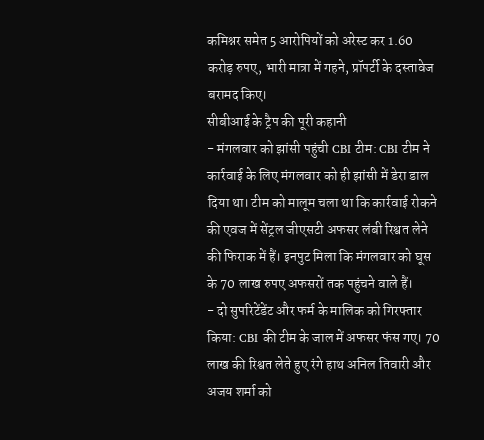कमिश्नर समेत 5 आरोपियों को अरेस्ट कर 1.60 करोड़ रुपए, भारी मात्रा में गहने, प्रॉपर्टी के दस्तावेज बरामद किए।
सीबीआई के ट्रैप की पूरी कहानी
- मंगलवार को झांसी पहुंची CBI टीम: CBI टीम ने कार्रवाई के लिए मंगलवार को ही झांसी में डेरा डाल दिया था। टीम को मालूम चला था कि कार्रवाई रोकने की एवज में सेंट्रल जीएसटी अफसर लंबी रिश्वत लेने की फिराक में हैं। इनपुट मिला कि मंगलवार को घूस के 70 लाख रुपए अफसरों तक पहुंचने वाले हैं।
- दो सुपरिटेंडेंट और फर्म के मालिक को गिरफ्तार किया: CBI की टीम के जाल में अफसर फंस गए। 70 लाख की रिश्वत लेते हुए रंगे हाथ अनिल तिवारी और अजय शर्मा को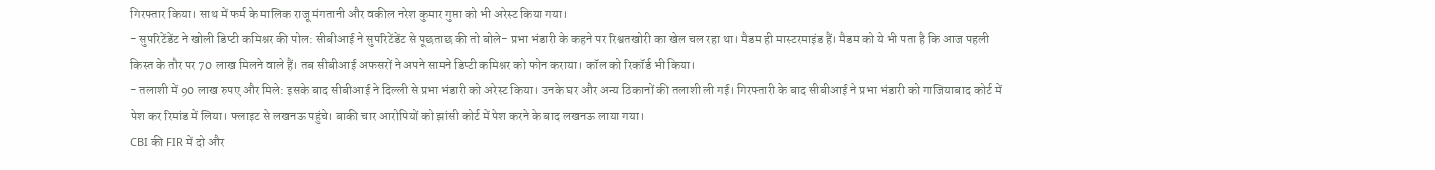गिरफ्तार किया। साथ में फर्म के मालिक राजू मंगतानी और वकील नरेश कुमार गुप्ता को भी अरेस्ट किया गया।
- सुपरिटेंडेंट ने खोली डिप्टी कमिश्नर की पोल: सीबीआई ने सुपरिटेंडेंट से पूछताछ की तो बोले- प्रभा भंडारी के कहने पर रिश्वतखोरी का खेल चल रहा था। मैडम ही मास्टरमाइंड हैं। मैडम को ये भी पता है कि आज पहली किस्त के तौर पर 70 लाख मिलने वाले हैं। तब सीबीआई अफसरों ने अपने सामने डिप्टी कमिश्नर को फोन कराया। कॉल को रिकॉर्ड भी किया।
- तलाशी में 90 लाख रुपए और मिले: इसके बाद सीबीआई ने दिल्ली से प्रभा भंडारी को अरेस्ट किया। उनके घर और अन्य ठिकानों की तलाशी ली गई। गिरफ्तारी के बाद सीबीआई ने प्रभा भंडारी को गाजियाबाद कोर्ट में पेश कर रिमांड में लिया। फ्लाइट से लखनऊ पहुंचे। बाकी चार आरोपियों को झांसी कोर्ट में पेश करने के बाद लखनऊ लाया गया।
CBI की FIR में दो और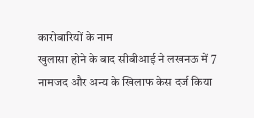कारोबारियों के नाम
खुलासा होने के बाद सीबीआई ने लखनऊ में 7 नामजद और अन्य के खिलाफ केस दर्ज किया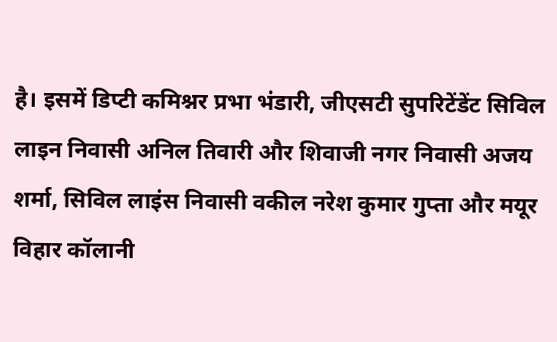है। इसमें डिप्टी कमिश्नर प्रभा भंडारी, जीएसटी सुपरिटेंडेंट सिविल लाइन निवासी अनिल तिवारी और शिवाजी नगर निवासी अजय शर्मा, सिविल लाइंस निवासी वकील नरेश कुमार गुप्ता और मयूर विहार कॉलानी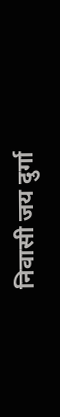निवासी जय दुर्गा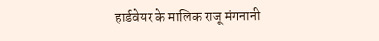हार्डवेयर के मालिक राजू मंगनानी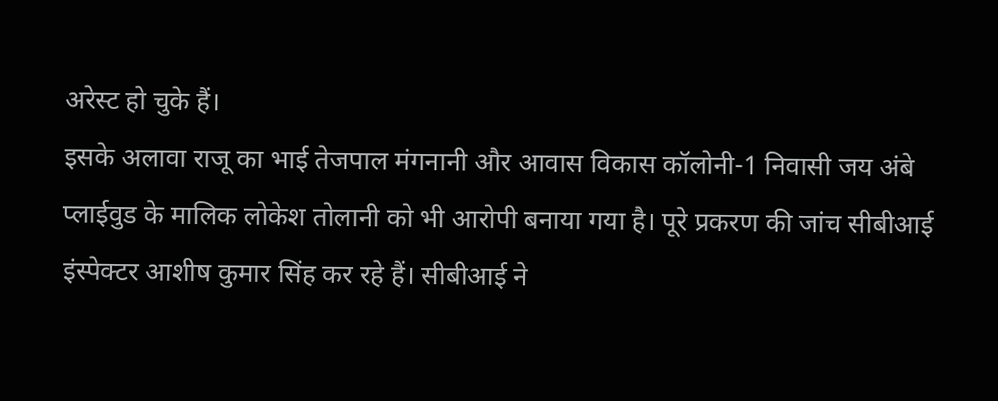अरेस्ट हो चुके हैं।
इसके अलावा राजू का भाई तेजपाल मंगनानी और आवास विकास कॉलोनी-1 निवासी जय अंबे प्लाईवुड के मालिक लोकेश तोलानी को भी आरोपी बनाया गया है। पूरे प्रकरण की जांच सीबीआई इंस्पेक्टर आशीष कुमार सिंह कर रहे हैं। सीबीआई ने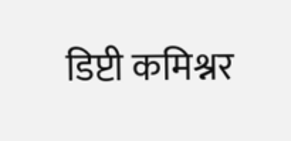डिप्टी कमिश्नर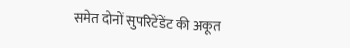समेत दोनों सुपरिटेंडेंट की अकूत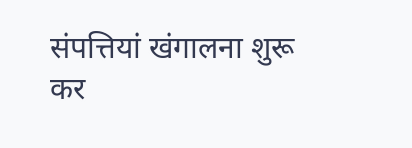संपत्तियां खंगालना शुरू कर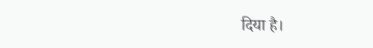दिया है।